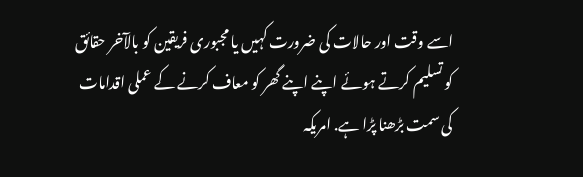اسے وقت اور حالات کی ضرورت کہیں یا مجبوری فریقین کو بالآخر حقائق کو تسلیم کرتے ہوئے اپنے اپنے گھر کو معاف کرنے کے عملی اقدامات کی سمت بڑھنا پڑا ہے. امریکہ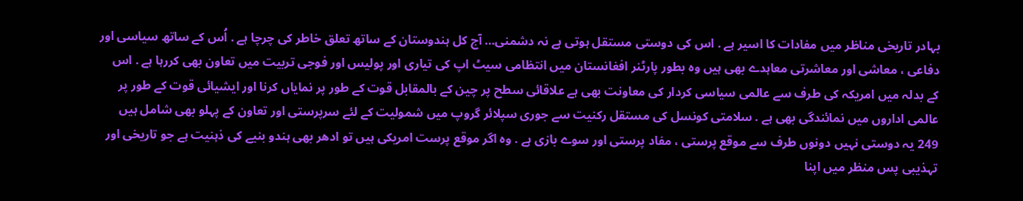بہادر تاریخی مناظر میں مفادات کا اسیر ہے . اس کی دوستی مستقل ہوتی ہے نہ دشمنی… آج کل ہندوستان کے ساتھ تعلق خاطر کی چرچا ہے . اُس کے ساتھ سیاسی اور دفاعی ، معاشی اور معاشرتی معاہدے بھی ہیں وہ بطور پارٹنر افغانستان میں انتظامی سیٹ اپ کی تیاری اور پولیس اور فوجی تربیت میں تعاون بھی کررہا ہے . اس کے بدلہ میں امریکہ کی طرف سے عالمی سیاسی کردار کی معاونت بھی ہے علاقائی سطح پر چین کے بالمقابل قوت کے طور پر نمایاں کرنا اور ایشیائی قوت کے طور پر عالمی اداروں میں نمائندگی بھی ہے . سلامتی کونسل کی مستقل رکنیت سے جوری سپلائر گروپ میں شمولیت کے لئے سرپرستی اور تعاون کے پہلو بھی شامل ہیں 249 یہ دوستی نہیں دونوں طرف سے موقع پرستی ، مفاد پرستی اور سوے بازی ہے . وہ اگر موقع پرست امریکی ہیں تو ادھر بھی ہندو بنیے کی ذہنیت ہے جو تاریخی اور تہذیبی پس منظر میں اپنا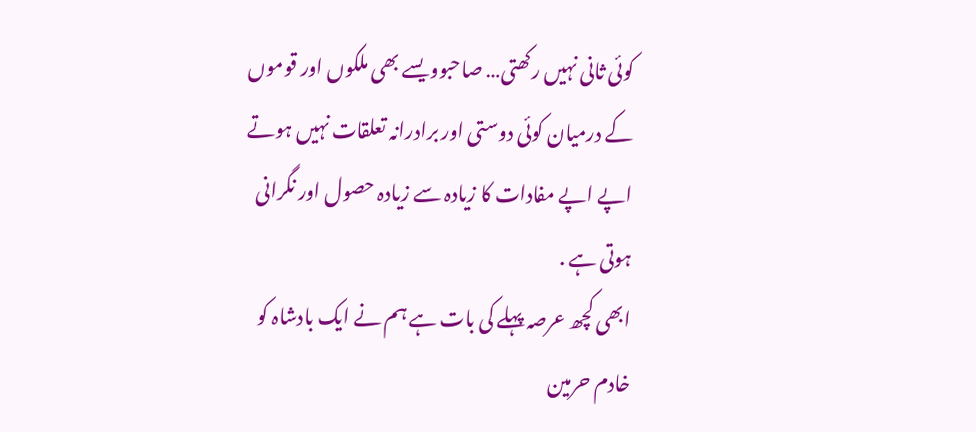کوئی ثانی نہیں رکھتی… صاحبوویسے بھی ملکوں اور قوموں کے درمیان کوئی دوستی اور برادرانہ تعلقات نہیں ہوتے اپے اپے مفادات کا زیادہ سے زیادہ حصول اور نگرانی ہوتی ہے .
ابھی کچھ عرصہ پہلے کی بات ہے ہم نے ایک بادشاہ کو خادم حرمین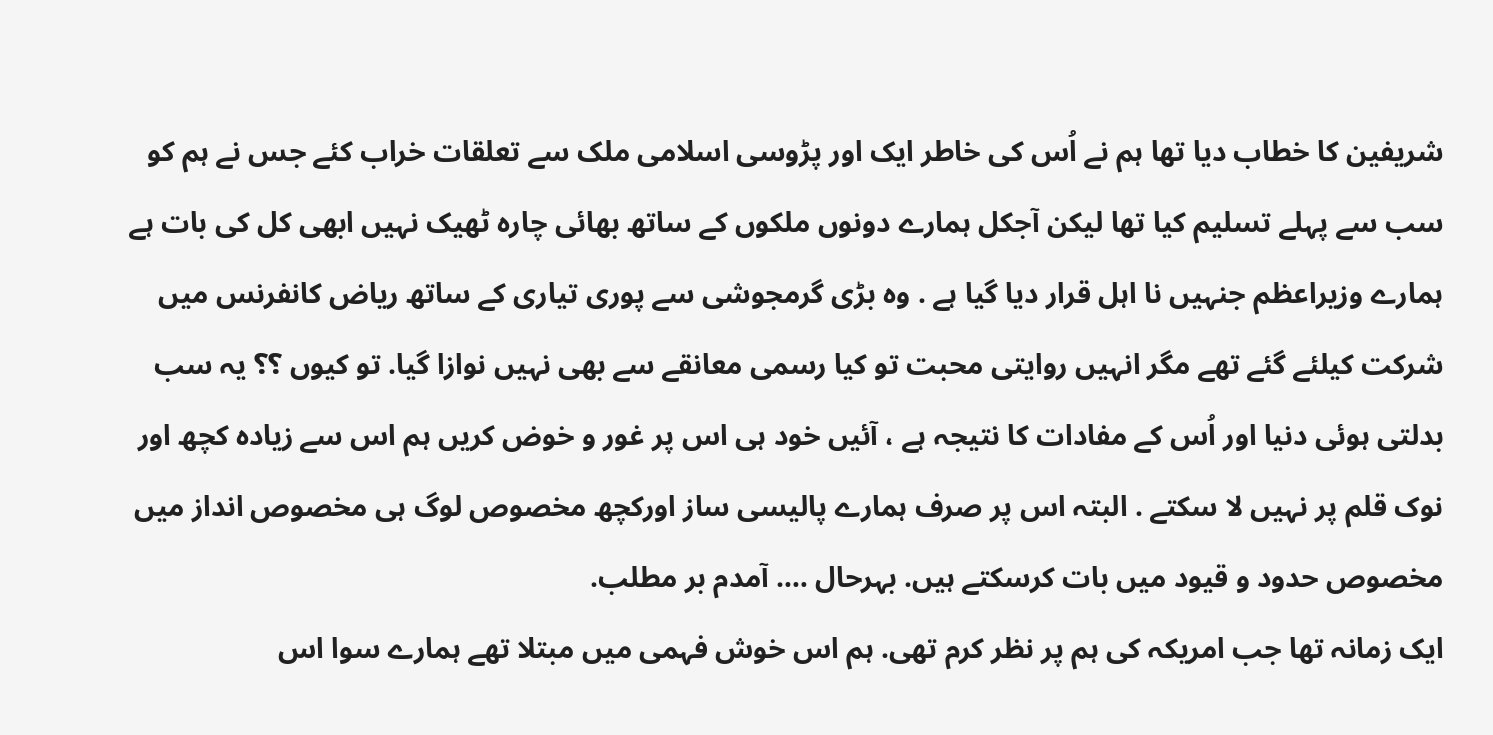شریفین کا خطاب دیا تھا ہم نے اُس کی خاطر ایک اور پڑوسی اسلامی ملک سے تعلقات خراب کئے جس نے ہم کو سب سے پہلے تسلیم کیا تھا لیکن آجکل ہمارے دونوں ملکوں کے ساتھ بھائی چارہ ٹھیک نہیں ابھی کل کی بات ہے ہمارے وزیراعظم جنہیں نا اہل قرار دیا گیا ہے . وہ بڑی گرمجوشی سے پوری تیاری کے ساتھ ریاض کانفرنس میں شرکت کیلئے گئے تھے مگر انہیں روایتی محبت تو کیا رسمی معانقے سے بھی نہیں نوازا گیا. تو کیوں ؟؟ یہ سب بدلتی ہوئی دنیا اور اُس کے مفادات کا نتیجہ ہے ، آئیں خود ہی اس پر غور و خوض کریں ہم اس سے زیادہ کچھ اور نوک قلم پر نہیں لا سکتے . البتہ اس پر صرف ہمارے پالیسی ساز اورکچھ مخصوص لوگ ہی مخصوص انداز میں مخصوص حدود و قیود میں بات کرسکتے ہیں. بہرحال …. آمدم بر مطلب.
ایک زمانہ تھا جب امریکہ کی ہم پر نظر کرم تھی. ہم اس خوش فہمی میں مبتلا تھے ہمارے سوا اس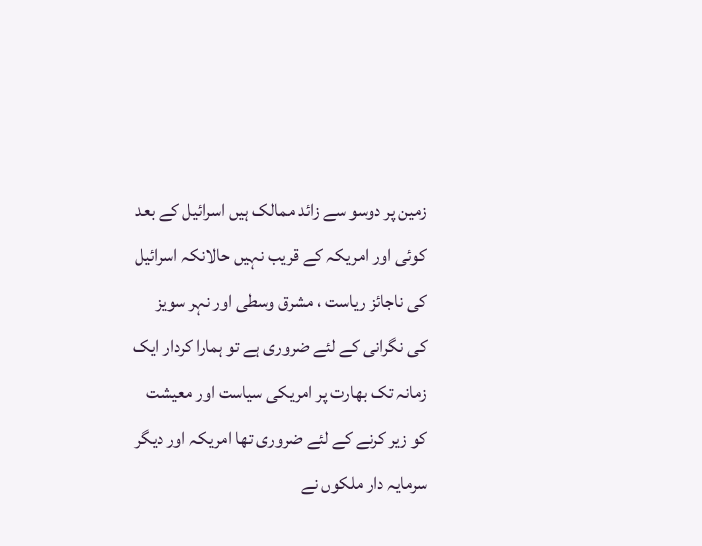زمین پر دوسو سے زائد ممالک ہیں اسرائیل کے بعد کوئی اور امریکہ کے قریب نہیں حالانکہ اسرائیل کی ناجائز ریاست ، مشرق وسطی اور نہر سویز کی نگرانی کے لئے ضروری ہے تو ہمارا کردار ایک زمانہ تک بھارت پر امریکی سیاست اور معیشت کو زیر کرنے کے لئے ضروری تھا امریکہ اور دیگر سرمایہ دار ملکوں نے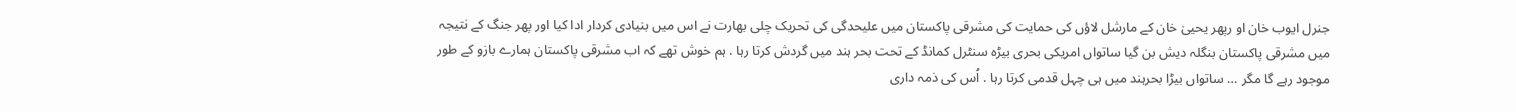جنرل ایوب خان او رپھر یحییٰ خان کے مارشل لاؤں کی حمایت کی مشرقی پاکستان میں علیحدگی کی تحریک چلی بھارت نے اس میں بنیادی کردار ادا کیا اور پھر جنگ کے نتیجہ میں مشرقی پاکستان بنگلہ دیش بن گیا ساتواں امریکی بحری بیڑہ سنٹرل کمانڈ کے تحت بحر ہند میں گردش کرتا رہا . ہم خوش تھے کہ اب مشرقی پاکستان ہمارے بازو کے طور موجود رہے گا مگر … ساتواں بیڑا بحرہند میں ہی چہل قدمی کرتا رہا . اُس کی ذمہ داری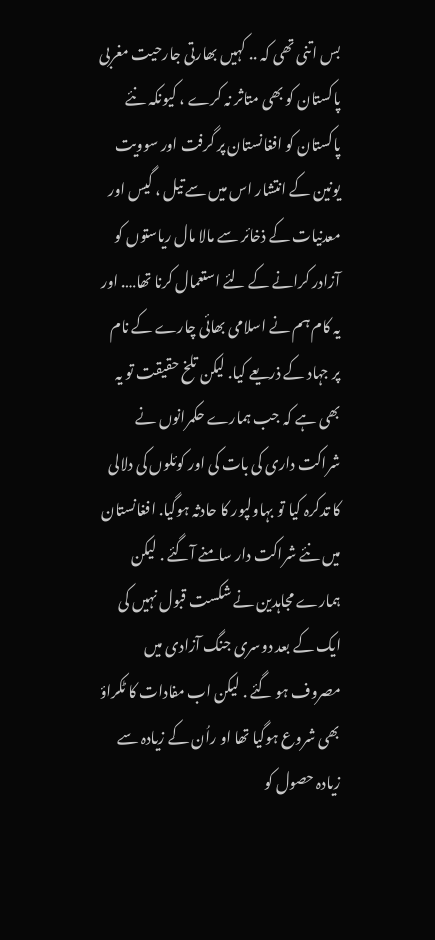بس اتنی تھی کہ .. کہیں بھارتی جارحیت مغربی پاکستان کو بھی متاثر نہ کرے ، کیونکہ نئے پاکستان کو افغانستان پر گرفت اور سوویت یونین کے انتشار اس میں سے تیل ، گیس اور معدنیات کے ذخائر سے مالا مال ریاستوں کو آزادر کرانے کے لئے استعمال کرنا تھا…. اور یہ کام ہم نے اسلامی بھائی چارے کے نام پر جہاد کے ذریعے کیا. لیکن تلخ حقیقت تو یہ بھی ہے کہ جب ہمارے حکمرانوں نے شراکت داری کی بات کی اور کوئلوں کی دلالی کا تدکرہ کیا تو بہاولپور کا حادثہ ہوگیا. افغانستان میں نئے شراکت دار سامنے آگئے . لیکن ہمارے مجاہدین نے شکست قبول نہیں کی ایک کے بعد دوسری جنگ آزادی میں مصروف ہو گئے . لیکن اب مفادات کا ٹکراؤ بھی شروع ہوگیا تھا او راُن کے زیادہ سے زیادہ حصول کو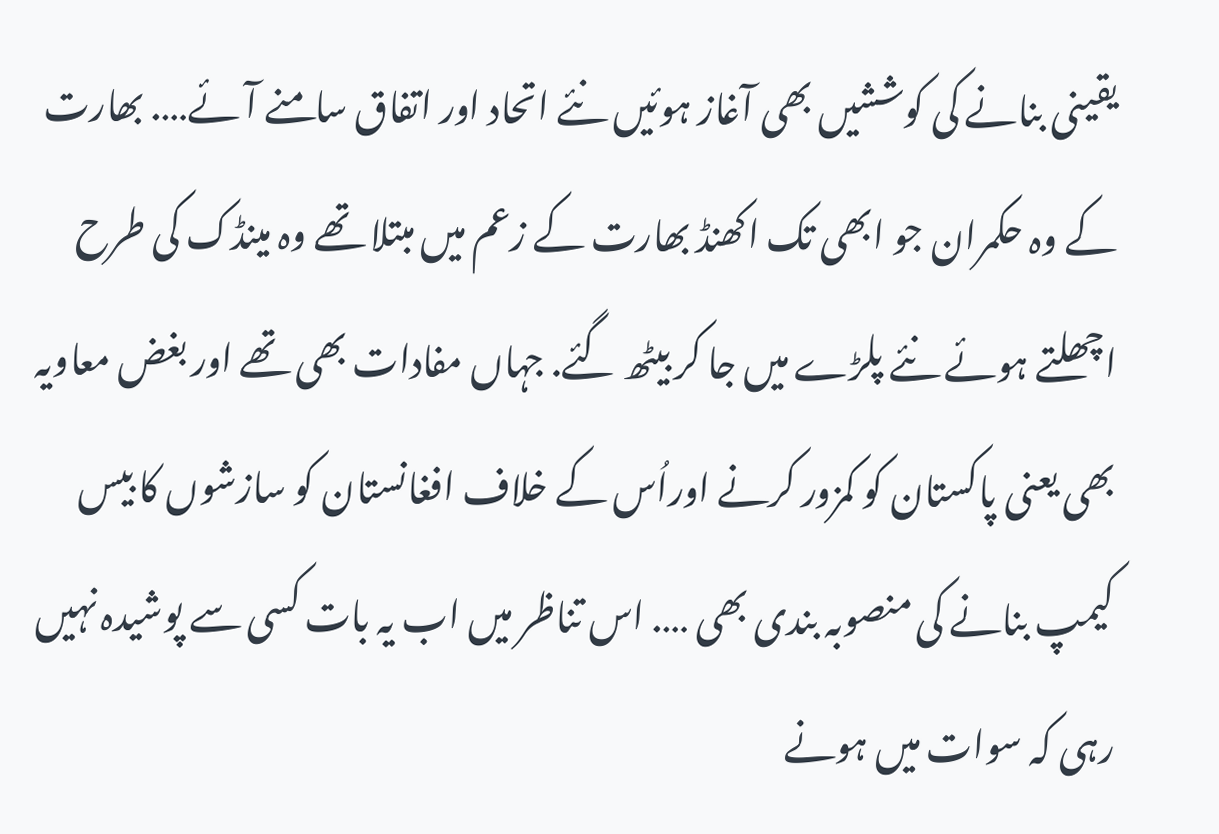یقینی بنانے کی کوششیں بھی آغاز ہوئیں نئے اتحاد اور اتفاق سامنے آئے…. بھارت کے وہ حکمران جو ابھی تک اکھنڈ بھارت کے زعم میں مبتلا تھے وہ مینڈک کی طرح اچھلتے ہوئے نئے پلڑے میں جا کر بیٹھ گئے. جہاں مفادات بھی تھے اور بغض معاویہ بھی یعنی پاکستان کو کمزور کرنے اوراُس کے خلاف افغانستان کو سازشوں کا بیس کیمپ بنانے کی منصوبہ بندی بھی …. اس تناظر میں اب یہ بات کسی سے پوشیدہ نہیں رہی کہ سوات میں ہونے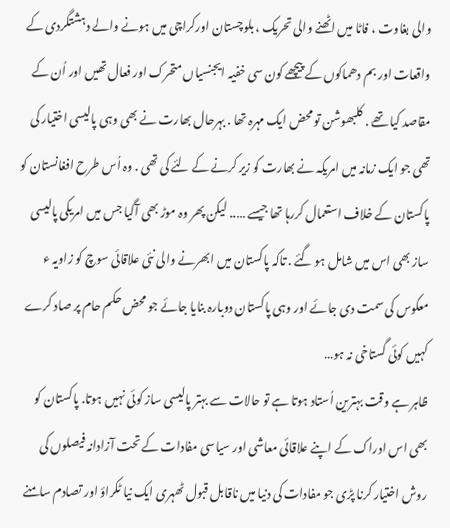والی بغاوت ، فاٹا میں اٹھنے والی تحریک ، بلوچستان اورکراچی میں ہونے والے دہشتگردی کے واقعات اور بم دھماکوں کے پیچھے کون سی خفیہ ایجنسیاں متحرک اور فعال تھیں اور اُن کے مقاصد کیا تھے . کلبھوشن تو محض ایک مہرہ تھا . بہرحال بھارت نے بھی وہی پالیسی اختیار کی تھی جو ایک زمانہ میں امریکہ نے بھارت کو زیر کرنے کے لئے کی تھی . وہ اُس طرح افغانستان کو پاکستان کے خلاف استعمال کررہا تھا جیسے ….. لیکن پھر وہ موڑ بھی آگیا جس میں امریکی پالیسی ساز بھی اس میں شامل ہو گئے . تاکہ پاکستان میں ابھرنے والی نئی علاقائی سوچ کو زاویہ ء معکوس کی سمت دی جائے اور وہی پاکستان دوبارہ بنایا جائے جو محض حکم حام پر صاد کرے کہیں کوئی گستاخی نہ ہو…
ظاہر ہے وقت بہترین اُستاد ہوتا ہے تو حالات سے بہتر پالیسی ساز کوئی نہیں ہوتا. پاکستان کو بھی اس ادراک کے اپنے علاقائی معاشی اور سیاسی مفادات کے تحت آزادانہ فیصلوں کی روش اختیار کرنا پڑی جو مفادات کی دنیا میں ناقابل قبول ٹھہری ایک نیا ٹکراؤ اور تصادم سامنے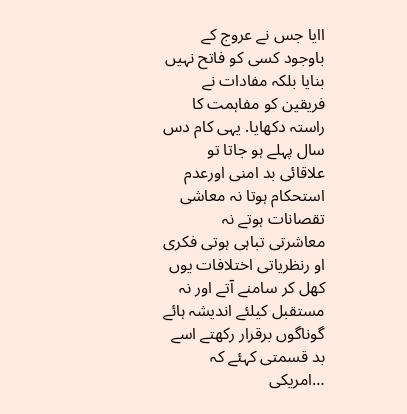اایا جس نے عروج کے باوجود کسی کو فاتح نہیں بنایا بلکہ مفادات نے فریقین کو مفاہمت کا راستہ دکھایا. یہی کام دس سال پہلے ہو جاتا تو علاقائی بد امنی اورعدم استحکام ہوتا نہ معاشی تقصانات ہوتے نہ معاشرتی تباہی ہوتی فکری او رنظریاتی اختلافات یوں کھل کر سامنے آتے اور نہ مستقبل کیلئے اندیشہ ہائے گوناگوں برقرار رکھتے اسے بد قسمتی کہئے کہ …امریکی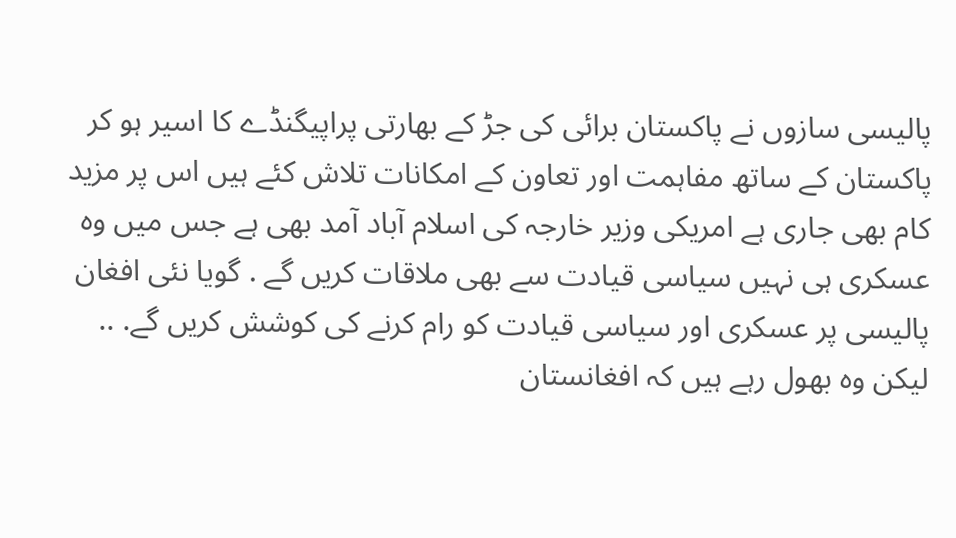پالیسی سازوں نے پاکستان برائی کی جڑ کے بھارتی پراپیگنڈے کا اسیر ہو کر پاکستان کے ساتھ مفاہمت اور تعاون کے امکانات تلاش کئے ہیں اس پر مزید کام بھی جاری ہے امریکی وزیر خارجہ کی اسلام آباد آمد بھی ہے جس میں وہ عسکری ہی نہیں سیاسی قیادت سے بھی ملاقات کریں گے . گویا نئی افغان پالیسی پر عسکری اور سیاسی قیادت کو رام کرنے کی کوشش کریں گے. .. لیکن وہ بھول رہے ہیں کہ افغانستان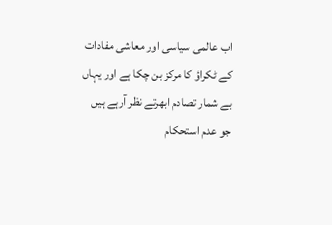اب عالمی سیاسی اور معاشی مفادات کے ٹکراؤ کا مرکز بن چکا ہے اور یہاں بے شمار تصادم ابھرتے نظر آرہے ہیں جو عدم استحکام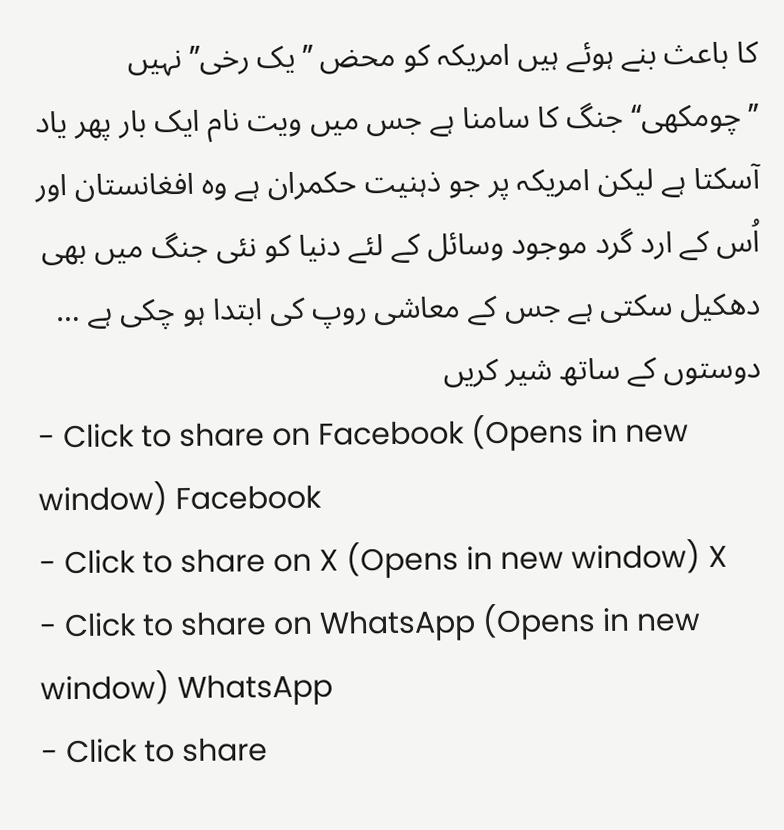کا باعث بنے ہوئے ہیں امریکہ کو محض ’’یک رخی’’ نہیں ’’چومکھی‘‘ جنگ کا سامنا ہے جس میں ویت نام ایک بار پھر یاد آسکتا ہے لیکن امریکہ پر جو ذہنیت حکمران ہے وہ افغانستان اور اُس کے ارد گرد موجود وسائل کے لئے دنیا کو نئی جنگ میں بھی دھکیل سکتی ہے جس کے معاشی روپ کی ابتدا ہو چکی ہے …
دوستوں کے ساتھ شیر کریں
- Click to share on Facebook (Opens in new window) Facebook
- Click to share on X (Opens in new window) X
- Click to share on WhatsApp (Opens in new window) WhatsApp
- Click to share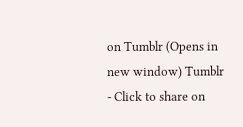on Tumblr (Opens in new window) Tumblr
- Click to share on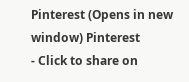Pinterest (Opens in new window) Pinterest
- Click to share on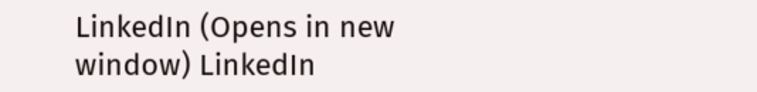LinkedIn (Opens in new window) LinkedIn